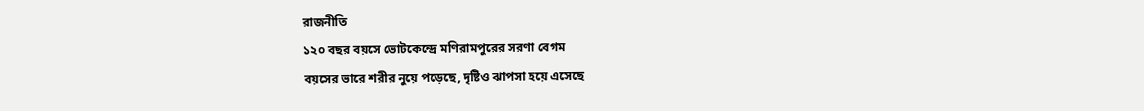রাজনীতি
১২০ বছর বয়সে ভোটকেন্দ্রে মণিরামপুরের সরণা বেগম
বয়সের ভারে শরীর নুয়ে পড়েছে, দৃষ্টিও ঝাপসা হয়ে এসেছে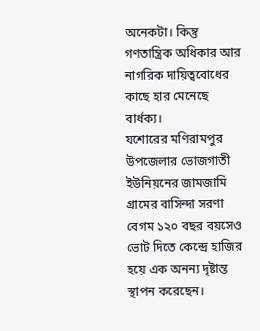অনেকটা। কিন্তু গণতান্ত্রিক অধিকার আর নাগরিক দায়িত্ববোধের কাছে হার মেনেছে বার্ধক্য।
যশোরের মণিরামপুর উপজেলার ভোজগাতী ইউনিয়নের জামজামি গ্রামের বাসিন্দা সরণা বেগম ১২০ বছর বয়সেও ভোট দিতে কেন্দ্রে হাজির হয়ে এক অনন্য দৃষ্টান্ত স্থাপন করেছেন।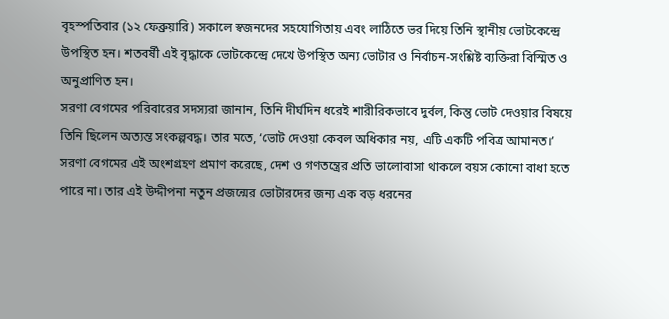বৃহস্পতিবার (১২ ফেব্রুয়ারি) সকালে স্বজনদের সহযোগিতায় এবং লাঠিতে ভর দিয়ে তিনি স্থানীয় ভোটকেন্দ্রে উপস্থিত হন। শতবর্ষী এই বৃদ্ধাকে ভোটকেন্দ্রে দেখে উপস্থিত অন্য ভোটার ও নির্বাচন-সংশ্লিষ্ট ব্যক্তিরা বিস্মিত ও অনুপ্রাণিত হন।
সরণা বেগমের পরিবারের সদস্যরা জানান, তিনি দীর্ঘদিন ধরেই শারীরিকভাবে দুর্বল, কিন্তু ভোট দেওয়ার বিষয়ে তিনি ছিলেন অত্যন্ত সংকল্পবদ্ধ। তার মতে, ‘ভোট দেওয়া কেবল অধিকার নয়, এটি একটি পবিত্র আমানত।’
সরণা বেগমের এই অংশগ্রহণ প্রমাণ করেছে, দেশ ও গণতন্ত্রের প্রতি ভালোবাসা থাকলে বয়স কোনো বাধা হতে পারে না। তার এই উদ্দীপনা নতুন প্রজন্মের ভোটারদের জন্য এক বড় ধরনের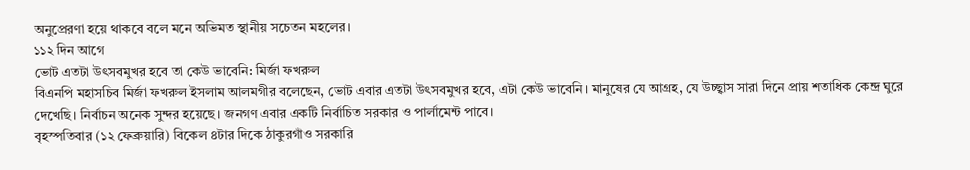অনুপ্রেরণা হয়ে থাকবে বলে মনে অভিমত স্থানীয় সচেতন মহলের।
১১২ দিন আগে
ভোট এতটা উৎসবমুখর হবে তা কেউ ভাবেনি: মির্জা ফখরুল
বিএনপি মহাসচিব মির্জা ফখরুল ইসলাম আলমগীর বলেছেন, ভোট এবার এতটা উৎসবমুখর হবে, এটা কেউ ভাবেনি। মানুষের যে আগ্রহ, যে উচ্ছ্বাস সারা দিনে প্রায় শতাধিক কেন্দ্র ঘুরে দেখেছি। নির্বাচন অনেক সুন্দর হয়েছে। জনগণ এবার একটি নির্বাচিত সরকার ও পার্লামেন্ট পাবে।
বৃহস্পতিবার (১২ ফেব্রুয়ারি) বিকেল ৪টার দিকে ঠাকুরগাঁও সরকারি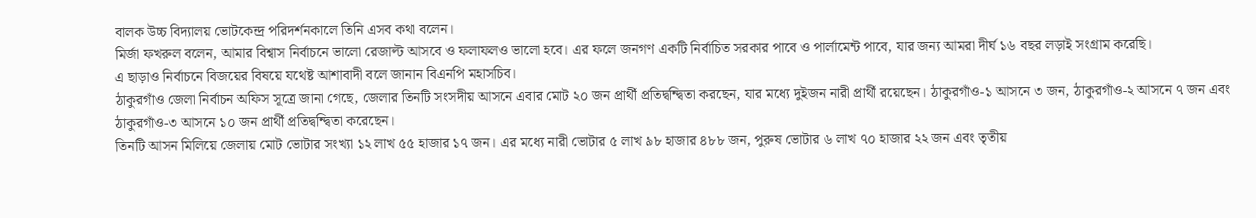বালক উচ্চ বিদ্যালয় ভোটকেন্দ্র পরিদর্শনকালে তিনি এসব কথা বলেন।
মির্জা ফখরুল বলেন, আমার বিশ্বাস নির্বাচনে ভালো রেজাল্ট আসবে ও ফলাফলও ভালো হবে। এর ফলে জনগণ একটি নির্বাচিত সরকার পাবে ও পার্লামেন্ট পাবে, যার জন্য আমরা দীর্ঘ ১৬ বছর লড়াই সংগ্রাম করেছি।
এ ছাড়াও নির্বাচনে বিজয়ের বিষয়ে যথেষ্ট আশাবাদী বলে জানান বিএনপি মহাসচিব।
ঠাকুরগাঁও জেলা নির্বাচন অফিস সূত্রে জানা গেছে, জেলার তিনটি সংসদীয় আসনে এবার মোট ২০ জন প্রার্থী প্রতিদ্বন্দ্বিতা করছেন, যার মধ্যে দুইজন নারী প্রার্থী রয়েছেন। ঠাকুরগাঁও-১ আসনে ৩ জন, ঠাকুরগাঁও-২ আসনে ৭ জন এবং ঠাকুরগাঁও-৩ আসনে ১০ জন প্রার্থী প্রতিদ্বন্দ্বিতা করেছেন।
তিনটি আসন মিলিয়ে জেলায় মোট ভোটার সংখ্যা ১২ লাখ ৫৫ হাজার ১৭ জন। এর মধ্যে নারী ভোটার ৫ লাখ ৯৮ হাজার ৪৮৮ জন, পুরুষ ভোটার ৬ লাখ ৭০ হাজার ২২ জন এবং তৃতীয়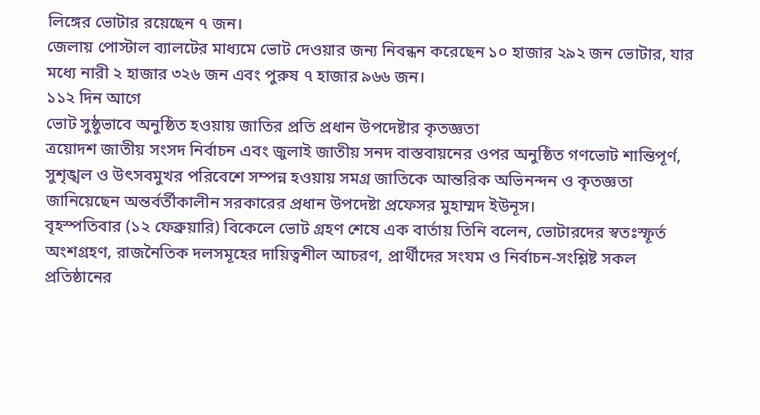লিঙ্গের ভোটার রয়েছেন ৭ জন।
জেলায় পোস্টাল ব্যালটের মাধ্যমে ভোট দেওয়ার জন্য নিবন্ধন করেছেন ১০ হাজার ২৯২ জন ভোটার, যার মধ্যে নারী ২ হাজার ৩২৬ জন এবং পুরুষ ৭ হাজার ৯৬৬ জন।
১১২ দিন আগে
ভোট সুষ্ঠুভাবে অনুষ্ঠিত হওয়ায় জাতির প্রতি প্রধান উপদেষ্টার কৃতজ্ঞতা
ত্রয়োদশ জাতীয় সংসদ নির্বাচন এবং জুলাই জাতীয় সনদ বাস্তবায়নের ওপর অনুষ্ঠিত গণভোট শান্তিপূর্ণ, সুশৃঙ্খল ও উৎসবমুখর পরিবেশে সম্পন্ন হওয়ায় সমগ্র জাতিকে আন্তরিক অভিনন্দন ও কৃতজ্ঞতা জানিয়েছেন অন্তর্বর্তীকালীন সরকারের প্রধান উপদেষ্টা প্রফেসর মুহাম্মদ ইউনূস।
বৃহস্পতিবার (১২ ফেব্রুয়ারি) বিকেলে ভোট গ্রহণ শেষে এক বার্তায় তিনি বলেন, ভোটারদের স্বতঃস্ফূর্ত অংশগ্রহণ, রাজনৈতিক দলসমূহের দায়িত্বশীল আচরণ, প্রার্থীদের সংযম ও নির্বাচন-সংশ্লিষ্ট সকল প্রতিষ্ঠানের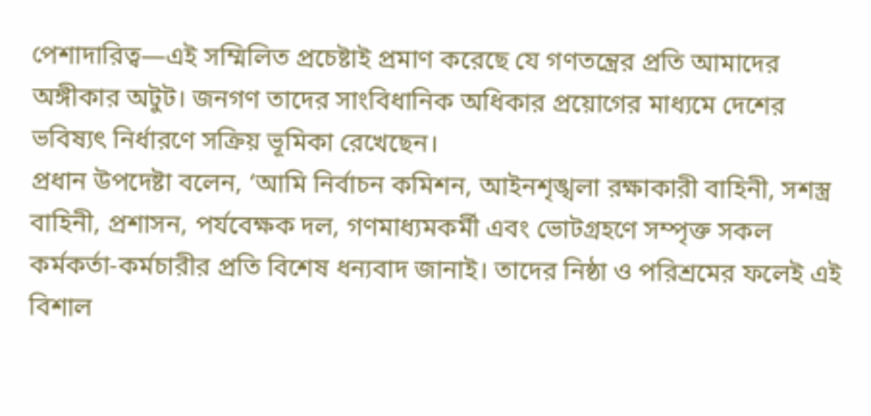পেশাদারিত্ব—এই সম্মিলিত প্রচেষ্টাই প্রমাণ করেছে যে গণতন্ত্রের প্রতি আমাদের অঙ্গীকার অটুট। জনগণ তাদের সাংবিধানিক অধিকার প্রয়োগের মাধ্যমে দেশের ভবিষ্যৎ নির্ধারণে সক্রিয় ভূমিকা রেখেছেন।
প্রধান উপদেষ্টা বলেন, ‘আমি নির্বাচন কমিশন, আইনশৃঙ্খলা রক্ষাকারী বাহিনী, সশস্ত্র বাহিনী, প্রশাসন, পর্যবেক্ষক দল, গণমাধ্যমকর্মী এবং ভোটগ্রহণে সম্পৃক্ত সকল কর্মকর্তা-কর্মচারীর প্রতি বিশেষ ধন্যবাদ জানাই। তাদের নিষ্ঠা ও পরিশ্রমের ফলেই এই বিশাল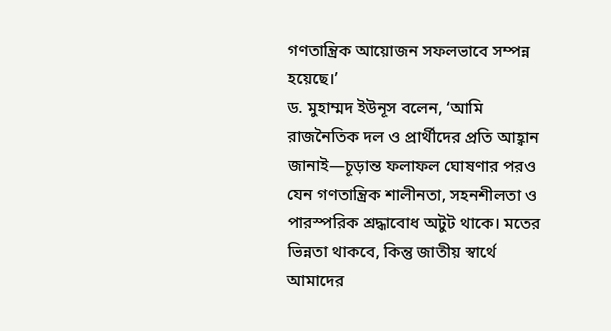গণতান্ত্রিক আয়োজন সফলভাবে সম্পন্ন হয়েছে।’
ড. মুহাম্মদ ইউনূস বলেন, ‘আমি রাজনৈতিক দল ও প্রার্থীদের প্রতি আহ্বান জানাই—চূড়ান্ত ফলাফল ঘোষণার পরও যেন গণতান্ত্রিক শালীনতা, সহনশীলতা ও পারস্পরিক শ্রদ্ধাবোধ অটুট থাকে। মতের ভিন্নতা থাকবে, কিন্তু জাতীয় স্বার্থে আমাদের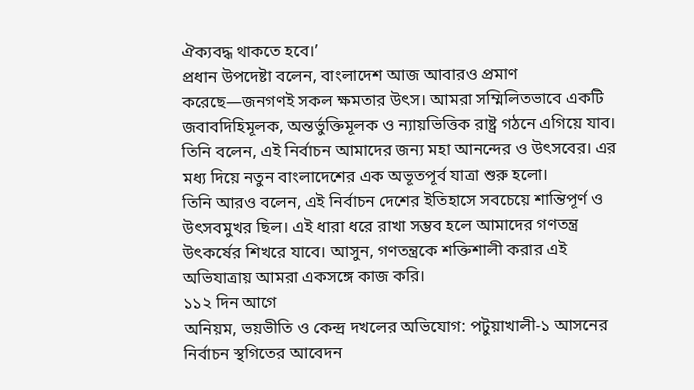ঐক্যবদ্ধ থাকতে হবে।’
প্রধান উপদেষ্টা বলেন, বাংলাদেশ আজ আবারও প্রমাণ করেছে—জনগণই সকল ক্ষমতার উৎস। আমরা সম্মিলিতভাবে একটি জবাবদিহিমূলক, অন্তর্ভুক্তিমূলক ও ন্যায়ভিত্তিক রাষ্ট্র গঠনে এগিয়ে যাব।
তিনি বলেন, এই নির্বাচন আমাদের জন্য মহা আনন্দের ও উৎসবের। এর মধ্য দিয়ে নতুন বাংলাদেশের এক অভূতপূর্ব যাত্রা শুরু হলো।
তিনি আরও বলেন, এই নির্বাচন দেশের ইতিহাসে সবচেয়ে শান্তিপূর্ণ ও উৎসবমুখর ছিল। এই ধারা ধরে রাখা সম্ভব হলে আমাদের গণতন্ত্র উৎকর্ষের শিখরে যাবে। আসুন, গণতন্ত্রকে শক্তিশালী করার এই অভিযাত্রায় আমরা একসঙ্গে কাজ করি।
১১২ দিন আগে
অনিয়ম, ভয়ভীতি ও কেন্দ্র দখলের অভিযোগ: পটুয়াখালী-১ আসনের নির্বাচন স্থগিতের আবেদন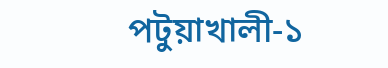পটুয়াখালী-১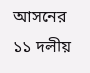আসনের ১১ দলীয়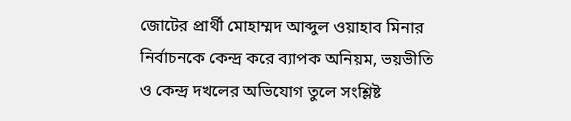জোটের প্রার্থী মোহাম্মদ আব্দুল ওয়াহাব মিনার নির্বাচনকে কেন্দ্র করে ব্যাপক অনিয়ম, ভয়ভীতি ও কেন্দ্র দখলের অভিযোগ তুলে সংশ্লিষ্ট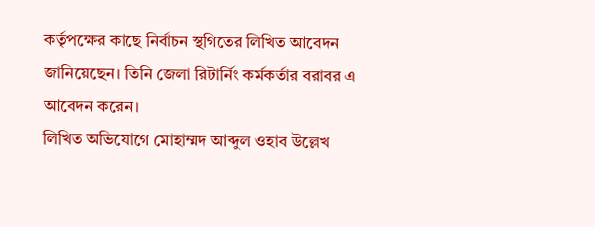কর্তৃপক্ষের কাছে নির্বাচন স্থগিতের লিখিত আবেদন জানিয়েছেন। তিনি জেলা রিটার্নিং কর্মকর্তার বরাবর এ আবেদন করেন।
লিখিত অভিযোগে মোহাম্মদ আব্দুল ওহাব উল্লেখ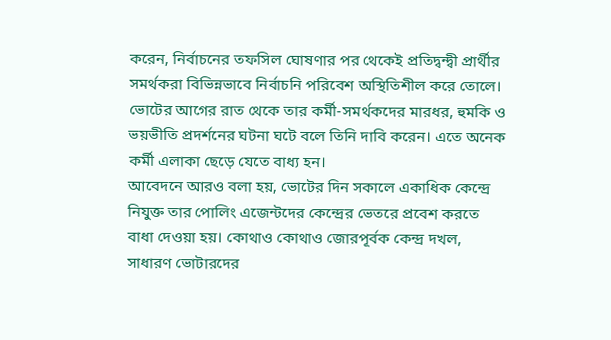করেন, নির্বাচনের তফসিল ঘোষণার পর থেকেই প্রতিদ্বন্দ্বী প্রার্থীর সমর্থকরা বিভিন্নভাবে নির্বাচনি পরিবেশ অস্থিতিশীল করে তোলে। ভোটের আগের রাত থেকে তার কর্মী-সমর্থকদের মারধর, হুমকি ও ভয়ভীতি প্রদর্শনের ঘটনা ঘটে বলে তিনি দাবি করেন। এতে অনেক কর্মী এলাকা ছেড়ে যেতে বাধ্য হন।
আবেদনে আরও বলা হয়, ভোটের দিন সকালে একাধিক কেন্দ্রে নিযুক্ত তার পোলিং এজেন্টদের কেন্দ্রের ভেতরে প্রবেশ করতে বাধা দেওয়া হয়। কোথাও কোথাও জোরপূর্বক কেন্দ্র দখল, সাধারণ ভোটারদের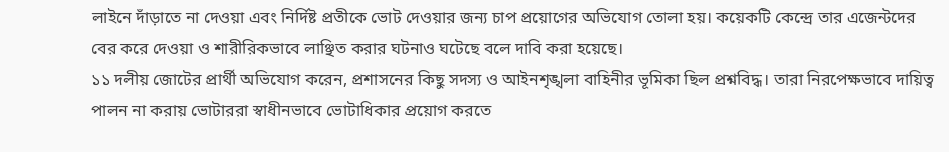লাইনে দাঁড়াতে না দেওয়া এবং নির্দিষ্ট প্রতীকে ভোট দেওয়ার জন্য চাপ প্রয়োগের অভিযোগ তোলা হয়। কয়েকটি কেন্দ্রে তার এজেন্টদের বের করে দেওয়া ও শারীরিকভাবে লাঞ্ছিত করার ঘটনাও ঘটেছে বলে দাবি করা হয়েছে।
১১ দলীয় জোটের প্রার্থী অভিযোগ করেন, প্রশাসনের কিছু সদস্য ও আইনশৃঙ্খলা বাহিনীর ভূমিকা ছিল প্রশ্নবিদ্ধ। তারা নিরপেক্ষভাবে দায়িত্ব পালন না করায় ভোটাররা স্বাধীনভাবে ভোটাধিকার প্রয়োগ করতে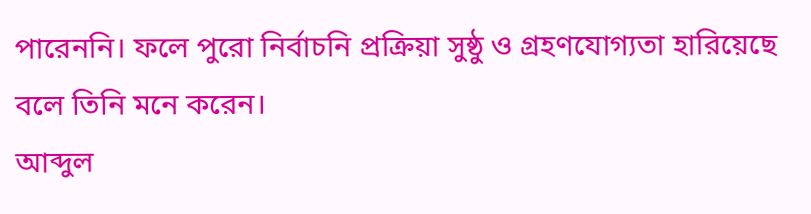পারেননি। ফলে পুরো নির্বাচনি প্রক্রিয়া সুষ্ঠু ও গ্রহণযোগ্যতা হারিয়েছে বলে তিনি মনে করেন।
আব্দুল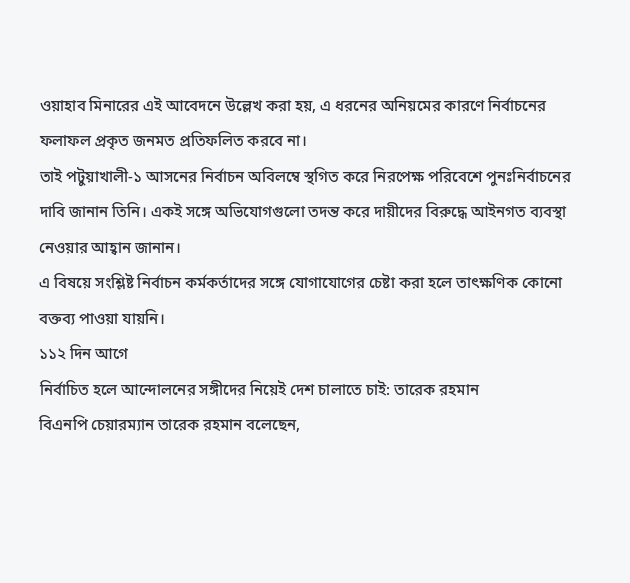ওয়াহাব মিনারের এই আবেদনে উল্লেখ করা হয়, এ ধরনের অনিয়মের কারণে নির্বাচনের ফলাফল প্রকৃত জনমত প্রতিফলিত করবে না।
তাই পটুয়াখালী-১ আসনের নির্বাচন অবিলম্বে স্থগিত করে নিরপেক্ষ পরিবেশে পুনঃনির্বাচনের দাবি জানান তিনি। একই সঙ্গে অভিযোগগুলো তদন্ত করে দায়ীদের বিরুদ্ধে আইনগত ব্যবস্থা নেওয়ার আহ্বান জানান।
এ বিষয়ে সংশ্লিষ্ট নির্বাচন কর্মকর্তাদের সঙ্গে যোগাযোগের চেষ্টা করা হলে তাৎক্ষণিক কোনো বক্তব্য পাওয়া যায়নি।
১১২ দিন আগে
নির্বাচিত হলে আন্দোলনের সঙ্গীদের নিয়েই দেশ চালাতে চাই: তারেক রহমান
বিএনপি চেয়ারম্যান তারেক রহমান বলেছেন,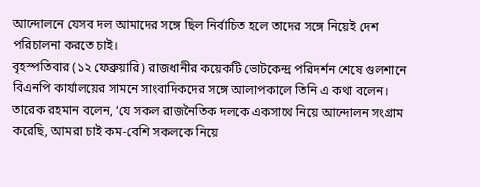আন্দোলনে যেসব দল আমাদের সঙ্গে ছিল নির্বাচিত হলে তাদের সঙ্গে নিয়েই দেশ পরিচালনা করতে চাই।
বৃহস্পতিবার (১২ ফেব্রুয়ারি) রাজধানীর কয়েকটি ভোটকেন্দ্র পরিদর্শন শেষে গুলশানে বিএনপি কার্যালয়ের সামনে সাংবাদিকদের সঙ্গে আলাপকালে তিনি এ কথা বলেন।
তারেক রহমান বলেন, ‘যে সকল রাজনৈতিক দলকে একসাথে নিয়ে আন্দোলন সংগ্রাম করেছি, আমরা চাই কম-বেশি সকলকে নিয়ে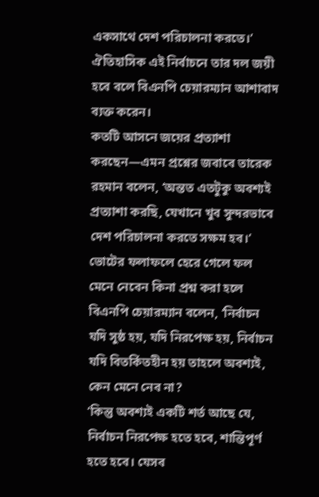একসাথে দেশ পরিচালনা করতে।’
ঐতিহাসিক এই নির্বাচনে তার দল জয়ী হবে বলে বিএনপি চেয়ারম্যান আশাবাদ ব্যক্ত করেন।
কতটি আসনে জয়ের প্রত্যাশা করছেন—এমন প্রশ্নের জবাবে তারেক রহমান বলেন, ‘অন্তত এতটুকু অবশ্যই প্রত্যাশা করছি, যেখানে খুব সুন্দরভাবে দেশ পরিচালনা করতে সক্ষম হব।’
ভোটের ফলাফলে হেরে গেলে ফল মেনে নেবেন কিনা প্রশ্ন করা হলে বিএনপি চেয়ারম্যান বলেন, ‘নির্বাচন যদি সুষ্ঠ হয়, যদি নিরপেক্ষ হয়, নির্বাচন যদি বিতর্কিতহীন হয় তাহলে অবশ্যই, কেন মেনে নেব না?
‘কিন্তু অবশ্যই একটি শর্ত আছে যে, নির্বাচন নিরপেক্ষ হতে হবে, শান্তিপূর্ণ হতে হবে। যেসব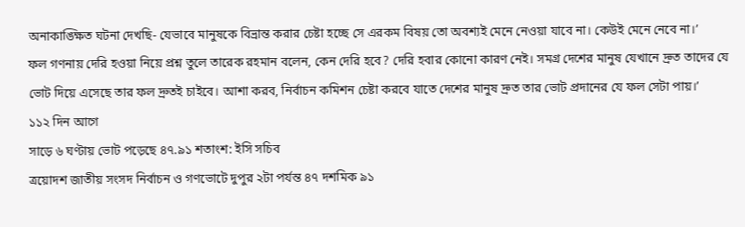অনাকাঙ্ক্ষিত ঘটনা দেখছি- যেভাবে মানুষকে বিভ্রান্ত করার চেষ্টা হচ্ছে সে এরকম বিষয় তো অবশ্যই মেনে নেওয়া যাবে না। কেউই মেনে নেবে না।’
ফল গণনায় দেরি হওয়া নিয়ে প্রশ্ন তুলে তারেক রহমান বলেন, কেন দেরি হবে? দেরি হবার কোনো কারণ নেই। সমগ্র দেশের মানুষ যেখানে দ্রুত তাদের যে ভোট দিয়ে এসেছে তার ফল দ্রুতই চাইবে। আশা করব, নির্বাচন কমিশন চেষ্টা করবে যাতে দেশের মানুষ দ্রুত তার ভোট প্রদানের যে ফল সেটা পায়।’
১১২ দিন আগে
সাড়ে ৬ ঘণ্টায় ভোট পড়েছে ৪৭.৯১ শতাংশ: ইসি সচিব
ত্রয়োদশ জাতীয় সংসদ নির্বাচন ও গণভোটে দুপুর ২টা পর্যন্ত ৪৭ দশমিক ৯১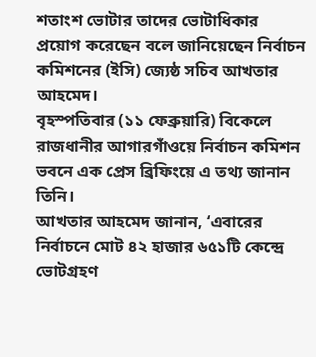শতাংশ ভোটার তাদের ভোটাধিকার প্রয়োগ করেছেন বলে জানিয়েছেন নির্বাচন কমিশনের (ইসি) জ্যেষ্ঠ সচিব আখতার আহমেদ।
বৃহস্পতিবার (১১ ফেব্রুয়ারি) বিকেলে রাজধানীর আগারগাঁওয়ে নির্বাচন কমিশন ভবনে এক প্রেস ব্রিফিংয়ে এ তথ্য জানান তিনি।
আখতার আহমেদ জানান, ‘এবারের নির্বাচনে মোট ৪২ হাজার ৬৫১টি কেন্দ্রে ভোটগ্রহণ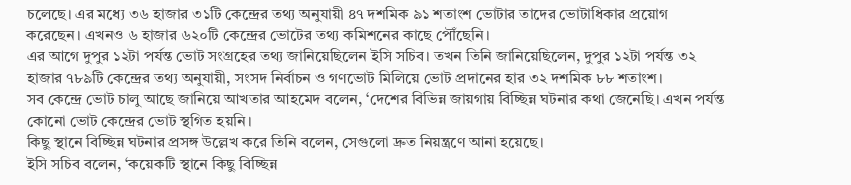চলেছে। এর মধ্যে ৩৬ হাজার ৩১টি কেন্দ্রের তথ্য অনুযায়ী ৪৭ দশমিক ৯১ শতাংশ ভোটার তাদের ভোটাধিকার প্রয়োগ করেছেন। এখনও ৬ হাজার ৬২০টি কেন্দ্রের ভোটের তথ্য কমিশনের কাছে পৌঁছেনি।
এর আগে দুপুর ১২টা পর্যন্ত ভোট সংগ্রহের তথ্য জানিয়েছিলেন ইসি সচিব। তখন তিনি জানিয়েছিলেন, দুপুর ১২টা পর্যন্ত ৩২ হাজার ৭৮৯টি কেন্দ্রের তথ্য অনুযায়ী, সংসদ নির্বাচন ও গণভোট মিলিয়ে ভোট প্রদানের হার ৩২ দশমিক ৮৮ শতাংশ।
সব কেন্দ্রে ভোট চালু আছে জানিয়ে আখতার আহমেদ বলেন, ‘দেশের বিভিন্ন জায়গায় বিচ্ছিন্ন ঘটনার কথা জেনেছি। এখন পর্যন্ত কোনো ভোট কেন্দ্রের ভোট স্থগিত হয়নি।
কিছু স্থানে বিচ্ছিন্ন ঘটনার প্রসঙ্গ উল্লেখ করে তিনি বলেন, সেগুলো দ্রুত নিয়ন্ত্রণে আনা হয়েছে।
ইসি সচিব বলেন, ‘কয়েকটি স্থানে কিছু বিচ্ছিন্ন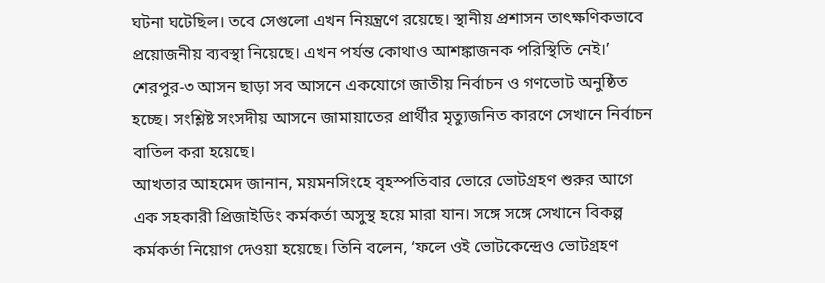ঘটনা ঘটেছিল। তবে সেগুলো এখন নিয়ন্ত্রণে রয়েছে। স্থানীয় প্রশাসন তাৎক্ষণিকভাবে প্রয়োজনীয় ব্যবস্থা নিয়েছে। এখন পর্যন্ত কোথাও আশঙ্কাজনক পরিস্থিতি নেই।’
শেরপুর-৩ আসন ছাড়া সব আসনে একযোগে জাতীয় নির্বাচন ও গণভোট অনুষ্ঠিত হচ্ছে। সংশ্লিষ্ট সংসদীয় আসনে জামায়াতের প্রার্থীর মৃত্যুজনিত কারণে সেখানে নির্বাচন বাতিল করা হয়েছে।
আখতার আহমেদ জানান, ময়মনসিংহে বৃহস্পতিবার ভোরে ভোটগ্রহণ শুরুর আগে এক সহকারী প্রিজাইডিং কর্মকর্তা অসুস্থ হয়ে মারা যান। সঙ্গে সঙ্গে সেখানে বিকল্প কর্মকর্তা নিয়োগ দেওয়া হয়েছে। তিনি বলেন, ‘ফলে ওই ভোটকেন্দ্রেও ভোটগ্রহণ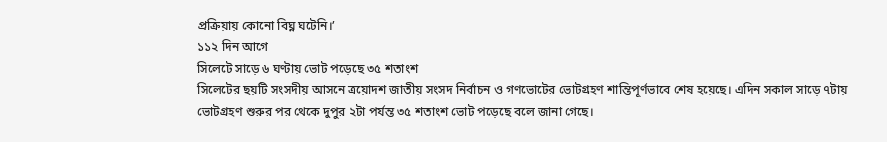প্রক্রিয়ায় কোনো বিঘ্ন ঘটেনি।’
১১২ দিন আগে
সিলেটে সাড়ে ৬ ঘণ্টায় ভোট পড়েছে ৩৫ শতাংশ
সিলেটের ছয়টি সংসদীয় আসনে ত্রয়োদশ জাতীয় সংসদ নির্বাচন ও গণভোটের ভোটগ্রহণ শান্তিপূর্ণভাবে শেষ হয়েছে। এদিন সকাল সাড়ে ৭টায় ভোটগ্রহণ শুরুর পর থেকে দুপুর ২টা পর্যন্ত ৩৫ শতাংশ ভোট পড়েছে বলে জানা গেছে।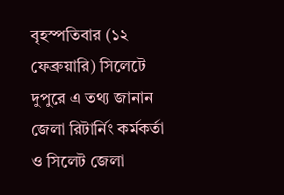বৃহস্পতিবার (১২ ফেব্রুয়ারি) সিলেটে দুপুরে এ তথ্য জানান জেলা রিটার্নিং কর্মকর্তা ও সিলেট জেলা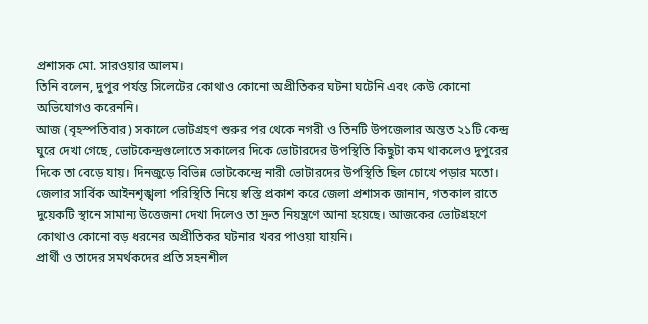প্রশাসক মো. সারওয়ার আলম।
তিনি বলেন, দুপুর পর্যন্ত সিলেটের কোথাও কোনো অপ্রীতিকর ঘটনা ঘটেনি এবং কেউ কোনো অভিযোগও করেননি।
আজ (বৃহস্পতিবার) সকালে ভোটগ্রহণ শুরুর পর থেকে নগরী ও তিনটি উপজেলার অন্তত ২১টি কেন্দ্র ঘুরে দেখা গেছে, ভোটকেন্দ্রগুলোতে সকালের দিকে ভোটারদের উপস্থিতি কিছুটা কম থাকলেও দুপুরের দিকে তা বেড়ে যায়। দিনজুড়ে বিভিন্ন ভোটকেন্দ্রে নারী ভোটারদের উপস্থিতি ছিল চোখে পড়ার মতো।
জেলার সার্বিক আইনশৃঙ্খলা পরিস্থিতি নিয়ে স্বস্তি প্রকাশ করে জেলা প্রশাসক জানান, গতকাল রাতে দুয়েকটি স্থানে সামান্য উত্তেজনা দেখা দিলেও তা দ্রুত নিয়ন্ত্রণে আনা হয়েছে। আজকের ভোটগ্রহণে কোথাও কোনো বড় ধরনের অপ্রীতিকর ঘটনার খবর পাওয়া যায়নি।
প্রার্থী ও তাদের সমর্থকদের প্রতি সহনশীল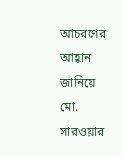আচরণের আহ্বান জানিয়ে মো. সারওয়ার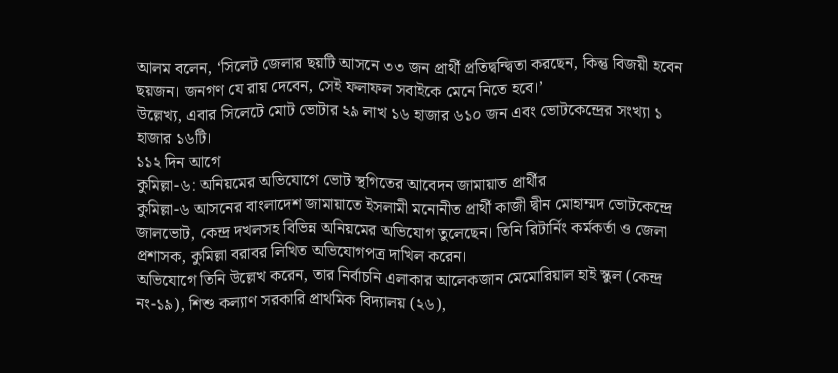আলম বলেন, ‘সিলেট জেলার ছয়টি আসনে ৩৩ জন প্রার্থী প্রতিদ্বন্দ্বিতা করছেন, কিন্তু বিজয়ী হবেন ছয়জন। জনগণ যে রায় দেবেন, সেই ফলাফল সবাইকে মেনে নিতে হবে।’
উল্লেখ্য, এবার সিলেটে মোট ভোটার ২৯ লাখ ১৬ হাজার ৬১০ জন এবং ভোটকেন্দ্রের সংখ্যা ১ হাজার ১৬টি।
১১২ দিন আগে
কুমিল্লা-৬: অনিয়মের অভিযোগে ভোট স্থগিতের আবেদন জামায়াত প্রার্থীর
কুমিল্লা-৬ আসনের বাংলাদেশ জামায়াতে ইসলামী মনোনীত প্রার্থী কাজী দ্বীন মোহাম্মদ ভোটকেন্দ্রে জালভোট, কেন্দ্র দখলসহ বিভিন্ন অনিয়মের অভিযোগ তুলেছেন। তিনি রিটার্নিং কর্মকর্তা ও জেলা প্রশাসক, কুমিল্লা বরাবর লিখিত অভিযোগপত্র দাখিল করেন।
অভিযোগে তিনি উল্লেখ করেন, তার নির্বাচনি এলাকার আলেকজান মেমোরিয়াল হাই স্কুল (কেন্দ্র নং-১৯), শিশু কল্যাণ সরকারি প্রাথমিক বিদ্যালয় (২৬),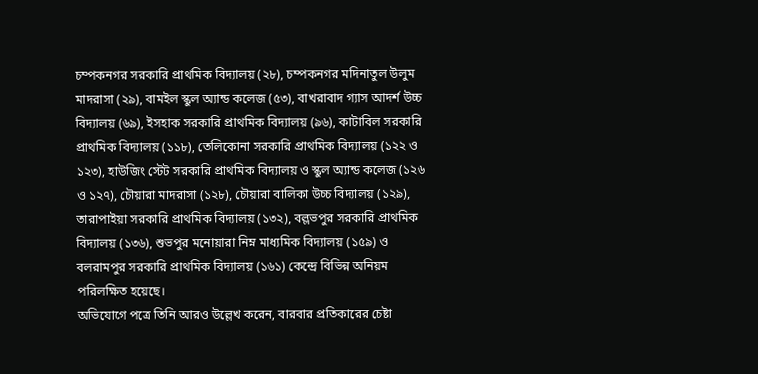চম্পকনগর সরকারি প্রাথমিক বিদ্যালয় (২৮), চম্পকনগর মদিনাতুল উলুম মাদরাসা (২৯), বামইল স্কুল অ্যান্ড কলেজ (৫৩), বাখরাবাদ গ্যাস আদর্শ উচ্চ বিদ্যালয় (৬৯), ইসহাক সরকারি প্রাথমিক বিদ্যালয় (৯৬), কাটাবিল সরকারি প্রাথমিক বিদ্যালয় (১১৮), তেলিকোনা সরকারি প্রাথমিক বিদ্যালয় (১২২ ও ১২৩), হাউজিং স্টেট সরকারি প্রাথমিক বিদ্যালয় ও স্কুল অ্যান্ড কলেজ (১২৬ ও ১২৭), চৌয়ারা মাদরাসা (১২৮), চৌয়ারা বালিকা উচ্চ বিদ্যালয় (১২৯), তারাপাইয়া সরকারি প্রাথমিক বিদ্যালয় (১৩২), বল্লভপুর সরকারি প্রাথমিক বিদ্যালয় (১৩৬), শুভপুর মনোয়ারা নিম্ন মাধ্যমিক বিদ্যালয় (১৫৯) ও বলরামপুর সরকারি প্রাথমিক বিদ্যালয় (১৬১) কেন্দ্রে বিভিন্ন অনিয়ম পরিলক্ষিত হয়েছে।
অভিযোগে পত্রে তিনি আরও উল্লেখ করেন, বারবার প্রতিকারের চেষ্টা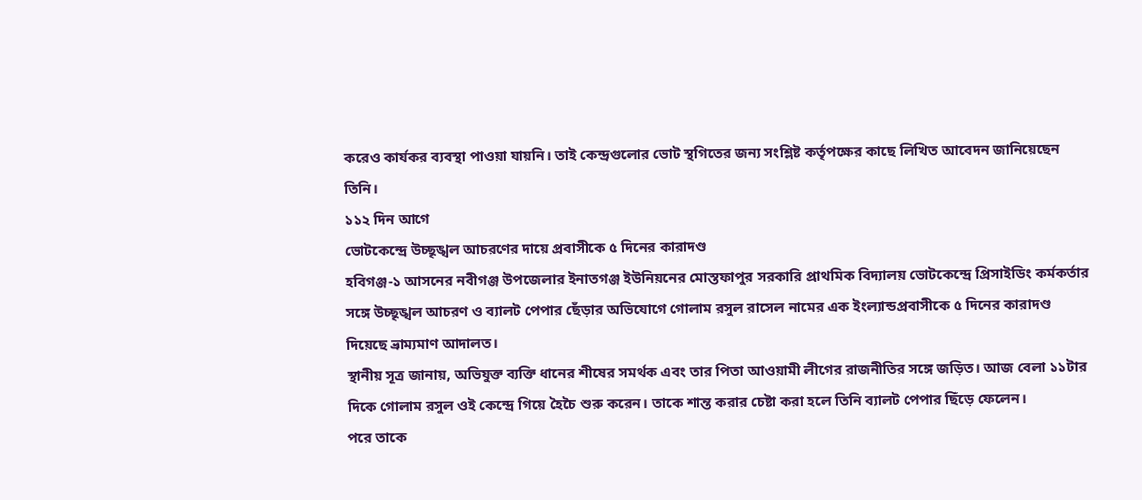করেও কার্যকর ব্যবস্থা পাওয়া যায়নি। তাই কেন্দ্রগুলোর ভোট স্থগিতের জন্য সংশ্লিষ্ট কর্তৃপক্ষের কাছে লিখিত আবেদন জানিয়েছেন তিনি।
১১২ দিন আগে
ভোটকেন্দ্রে উচ্ছৃঙ্খল আচরণের দায়ে প্রবাসীকে ৫ দিনের কারাদণ্ড
হবিগঞ্জ-১ আসনের নবীগঞ্জ উপজেলার ইনাতগঞ্জ ইউনিয়নের মোস্তফাপুর সরকারি প্রাথমিক বিদ্যালয় ভোটকেন্দ্রে প্রিসাইডিং কর্মকর্তার সঙ্গে উচ্ছৃঙ্খল আচরণ ও ব্যালট পেপার ছেঁড়ার অভিযোগে গোলাম রসুল রাসেল নামের এক ইংল্যান্ডপ্রবাসীকে ৫ দিনের কারাদণ্ড দিয়েছে ভ্রাম্যমাণ আদালত।
স্থানীয় সূত্র জানায়, অভিযুক্ত ব্যক্তি ধানের শীষের সমর্থক এবং তার পিতা আওয়ামী লীগের রাজনীতির সঙ্গে জড়িত। আজ বেলা ১১টার দিকে গোলাম রসুল ওই কেন্দ্রে গিয়ে হৈচৈ শুরু করেন। তাকে শান্ত করার চেষ্টা করা হলে তিনি ব্যালট পেপার ছিঁড়ে ফেলেন।
পরে তাকে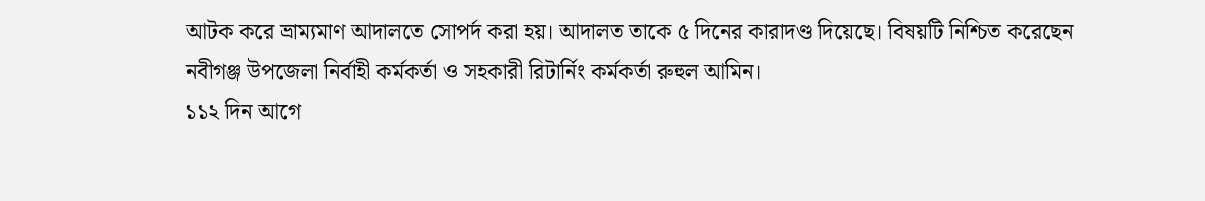আটক করে ভ্রাম্যমাণ আদালতে সোপর্দ করা হয়। আদালত তাকে ৫ দিনের কারাদণ্ড দিয়েছে। বিষয়টি নিশ্চিত করেছেন নবীগঞ্জ উপজেলা নির্বাহী কর্মকর্তা ও সহকারী রিটার্নিং কর্মকর্তা রুহুল আমিন।
১১২ দিন আগে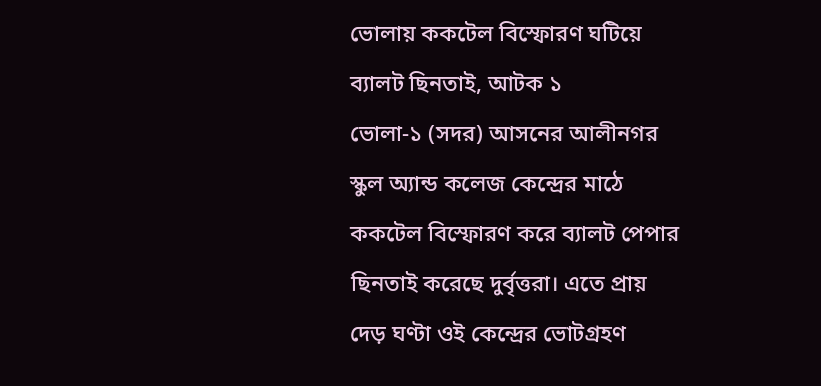ভোলায় ককটেল বিস্ফোরণ ঘটিয়ে ব্যালট ছিনতাই, আটক ১
ভোলা-১ (সদর) আসনের আলীনগর স্কুল অ্যান্ড কলেজ কেন্দ্রের মাঠে ককটেল বিস্ফোরণ করে ব্যালট পেপার ছিনতাই করেছে দুর্বৃত্তরা। এতে প্রায় দেড় ঘণ্টা ওই কেন্দ্রের ভোটগ্রহণ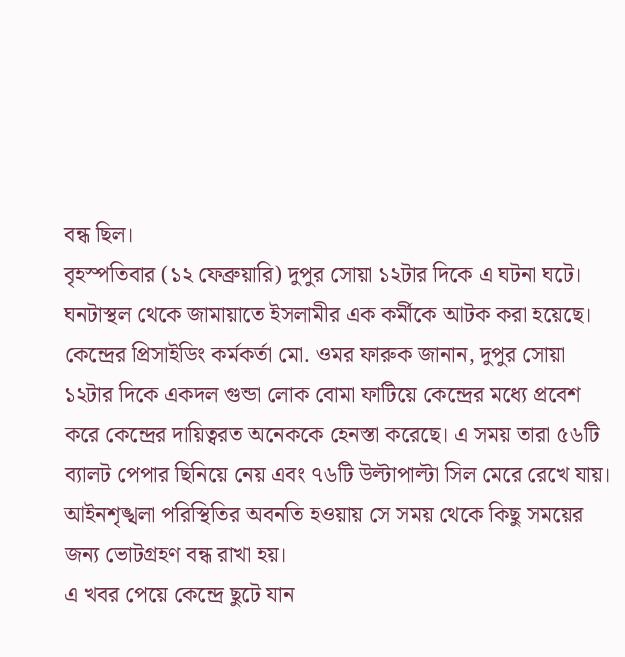বন্ধ ছিল।
বৃহস্পতিবার (১২ ফেব্রুয়ারি) দুপুর সোয়া ১২টার দিকে এ ঘটনা ঘটে। ঘনটাস্থল থেকে জামায়াতে ইসলামীর এক কর্মীকে আটক করা হয়েছে।
কেন্দ্রের প্রিসাইডিং কর্মকর্তা মো. ওমর ফারুক জানান, দুপুর সোয়া ১২টার দিকে একদল গুন্ডা লোক বোমা ফাটিয়ে কেন্দ্রের মধ্যে প্রবেশ করে কেন্দ্রের দায়িত্বরত অনেককে হেনস্তা করেছে। এ সময় তারা ৫৬টি ব্যালট পেপার ছিনিয়ে নেয় এবং ৭৬টি উল্টাপাল্টা সিল মেরে রেখে যায়। আইনশৃঙ্খলা পরিস্থিতির অবনতি হওয়ায় সে সময় থেকে কিছু সময়ের জন্য ভোটগ্রহণ বন্ধ রাখা হয়।
এ খবর পেয়ে কেন্দ্রে ছুটে যান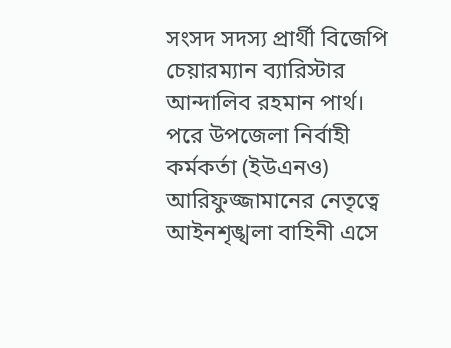সংসদ সদস্য প্রার্থী বিজেপি চেয়ারম্যান ব্যারিস্টার আন্দালিব রহমান পার্থ। পরে উপজেলা নির্বাহী কর্মকর্তা (ইউএনও) আরিফুজ্জামানের নেতৃত্বে আইনশৃঙ্খলা বাহিনী এসে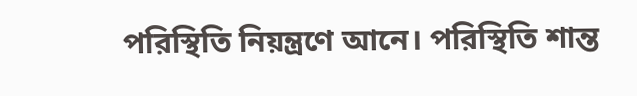পরিস্থিতি নিয়ন্ত্রণে আনে। পরিস্থিতি শান্ত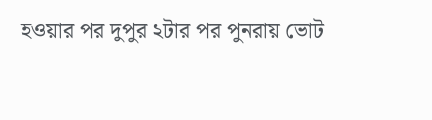হওয়ার পর দুপুর ২টার পর পুনরায় ভোট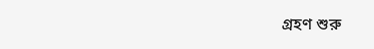গ্রহণ শুরু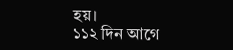হয়।
১১২ দিন আগে